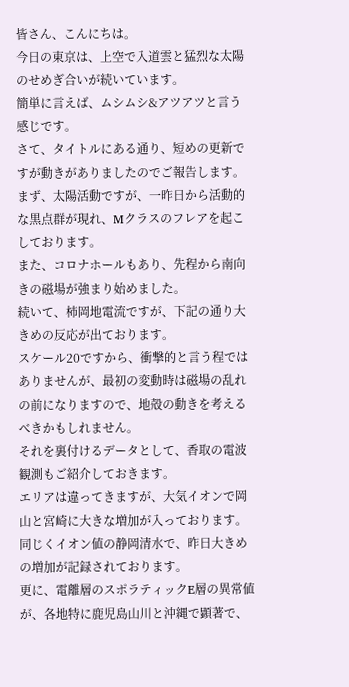皆さん、こんにちは。
今日の東京は、上空で入道雲と猛烈な太陽のせめぎ合いが続いています。
簡単に言えば、ムシムシ&アツアツと言う感じです。
さて、タイトルにある通り、短めの更新ですが動きがありましたのでご報告します。
まず、太陽活動ですが、一昨日から活動的な黒点群が現れ、Mクラスのフレアを起こしております。
また、コロナホールもあり、先程から南向きの磁場が強まり始めました。
続いて、柿岡地電流ですが、下記の通り大きめの反応が出ております。
スケール20ですから、衝撃的と言う程ではありませんが、最初の変動時は磁場の乱れの前になりますので、地殻の動きを考えるべきかもしれません。
それを裏付けるデータとして、香取の電波観測もご紹介しておきます。
エリアは違ってきますが、大気イオンで岡山と宮崎に大きな増加が入っております。
同じくイオン値の静岡清水で、昨日大きめの増加が記録されております。
更に、電離層のスポラティックE層の異常値が、各地特に鹿児島山川と沖縄で顕著で、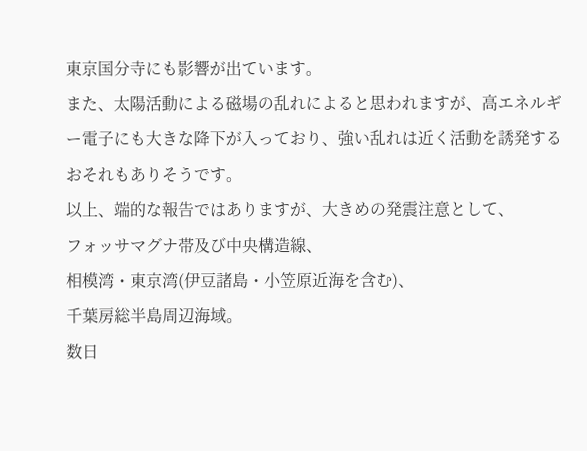東京国分寺にも影響が出ています。
また、太陽活動による磁場の乱れによると思われますが、高エネルギー電子にも大きな降下が入っており、強い乱れは近く活動を誘発するおそれもありそうです。
以上、端的な報告ではありますが、大きめの発震注意として、
フォッサマグナ帯及び中央構造線、
相模湾・東京湾(伊豆諸島・小笠原近海を含む)、
千葉房総半島周辺海域。
数日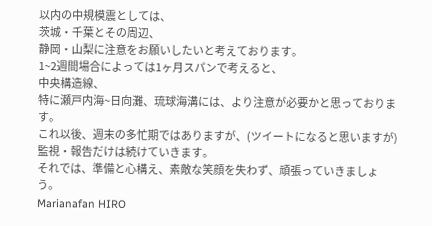以内の中規模震としては、
茨城・千葉とその周辺、
静岡・山梨に注意をお願いしたいと考えております。
1~2週間場合によっては1ヶ月スパンで考えると、
中央構造線、
特に瀬戸内海~日向灘、琉球海溝には、より注意が必要かと思っております。
これ以後、週末の多忙期ではありますが、(ツイートになると思いますが)監視・報告だけは続けていきます。
それでは、準備と心構え、素敵な笑顔を失わず、頑張っていきましょう。
Marianafan HIRO